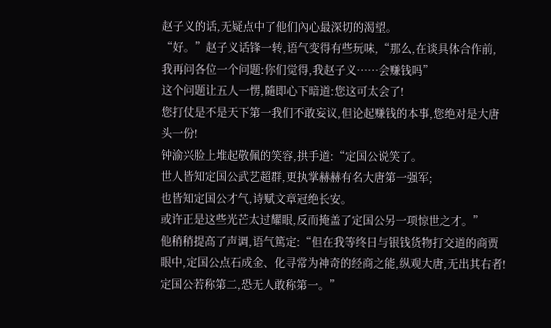赵子义的话,无疑点中了他们內心最深切的渴望。
“好。”赵子义话锋一转,语气变得有些玩味,“那么,在谈具体合作前,我再问各位一个问题:你们觉得,我赵子义……会赚钱吗”
这个问题让五人一愣,隨即心下暗道:您这可太会了!
您打仗是不是天下第一我们不敢妄议,但论起赚钱的本事,您绝对是大唐头一份!
钟渝兴脸上堆起敬佩的笑容,拱手道:“定国公说笑了。
世人皆知定国公武艺超群,更执掌赫赫有名大唐第一强军;
也皆知定国公才气,诗赋文章冠绝长安。
或许正是这些光芒太过耀眼,反而掩盖了定国公另一项惊世之才。”
他稍稍提高了声调,语气篤定:“但在我等终日与银钱货物打交道的商贾眼中,定国公点石成金、化寻常为神奇的经商之能,纵观大唐,无出其右者!
定国公若称第二,恐无人敢称第一。”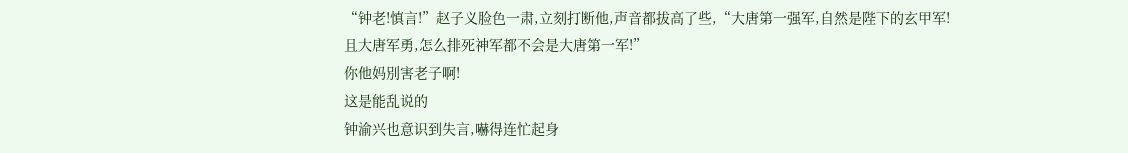“钟老!慎言!”赵子义脸色一肃,立刻打断他,声音都拔高了些,“大唐第一强军,自然是陛下的玄甲军!
且大唐军勇,怎么排死神军都不会是大唐第一军!”
你他妈別害老子啊!
这是能乱说的
钟渝兴也意识到失言,嚇得连忙起身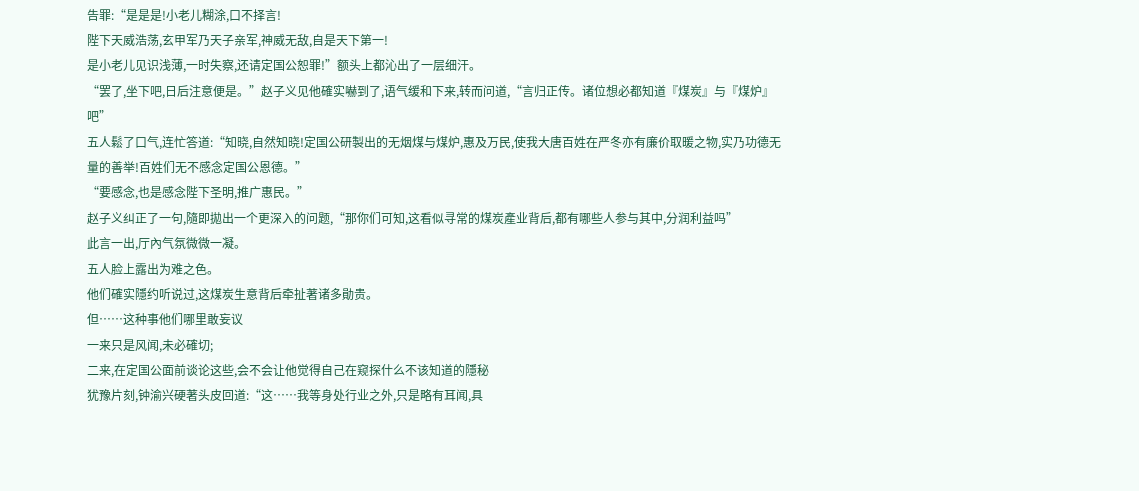告罪:“是是是!小老儿糊涂,口不择言!
陛下天威浩荡,玄甲军乃天子亲军,神威无敌,自是天下第一!
是小老儿见识浅薄,一时失察,还请定国公恕罪!”额头上都沁出了一层细汗。
“罢了,坐下吧,日后注意便是。”赵子义见他確实嚇到了,语气缓和下来,转而问道,“言归正传。诸位想必都知道『煤炭』与『煤炉』吧”
五人鬆了口气,连忙答道:“知晓,自然知晓!定国公研製出的无烟煤与煤炉,惠及万民,使我大唐百姓在严冬亦有廉价取暖之物,实乃功德无量的善举!百姓们无不感念定国公恩德。”
“要感念,也是感念陛下圣明,推广惠民。”
赵子义纠正了一句,隨即拋出一个更深入的问题,“那你们可知,这看似寻常的煤炭產业背后,都有哪些人参与其中,分润利益吗”
此言一出,厅內气氛微微一凝。
五人脸上露出为难之色。
他们確实隱约听说过,这煤炭生意背后牵扯著诸多勛贵。
但……这种事他们哪里敢妄议
一来只是风闻,未必確切;
二来,在定国公面前谈论这些,会不会让他觉得自己在窥探什么不该知道的隱秘
犹豫片刻,钟渝兴硬著头皮回道:“这……我等身处行业之外,只是略有耳闻,具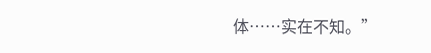体……实在不知。”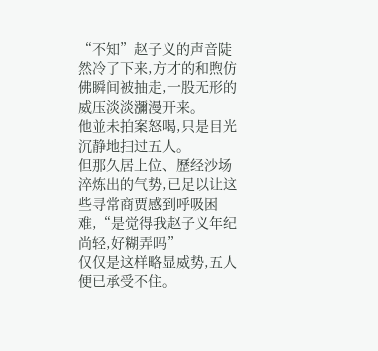“不知”赵子义的声音陡然冷了下来,方才的和煦仿佛瞬间被抽走,一股无形的威压淡淡瀰漫开来。
他並未拍案怒喝,只是目光沉静地扫过五人。
但那久居上位、歷经沙场淬炼出的气势,已足以让这些寻常商贾感到呼吸困难,“是觉得我赵子义年纪尚轻,好糊弄吗”
仅仅是这样略显威势,五人便已承受不住。